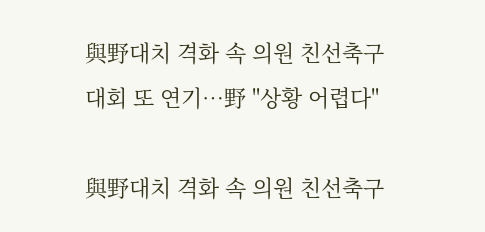與野대치 격화 속 의원 친선축구대회 또 연기…野 "상황 어렵다"

與野대치 격화 속 의원 친선축구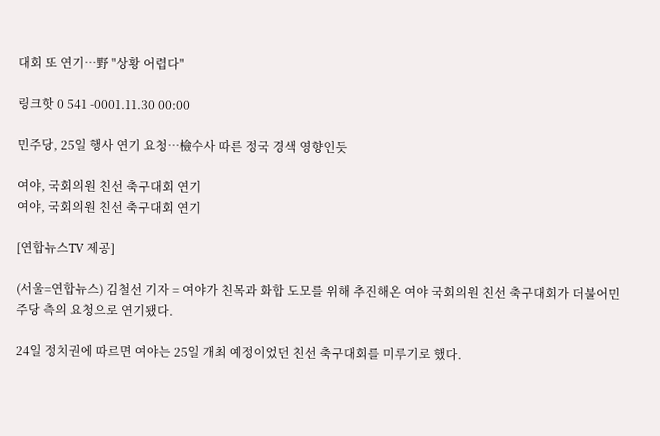대회 또 연기…野 "상황 어렵다"

링크핫 0 541 -0001.11.30 00:00

민주당, 25일 행사 연기 요청…檢수사 따른 정국 경색 영향인듯

여야, 국회의원 친선 축구대회 연기
여야, 국회의원 친선 축구대회 연기

[연합뉴스TV 제공]

(서울=연합뉴스) 김철선 기자 = 여야가 친목과 화합 도모를 위해 추진해온 여야 국회의원 친선 축구대회가 더불어민주당 측의 요청으로 연기됐다.

24일 정치권에 따르면 여야는 25일 개최 예정이었던 친선 축구대회를 미루기로 했다.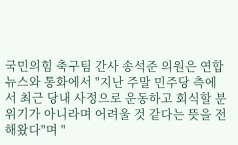국민의힘 축구팀 간사 송석준 의원은 연합뉴스와 통화에서 "지난 주말 민주당 측에서 최근 당내 사정으로 운동하고 회식할 분위기가 아니라며 어려울 것 같다는 뜻을 전해왔다"며 "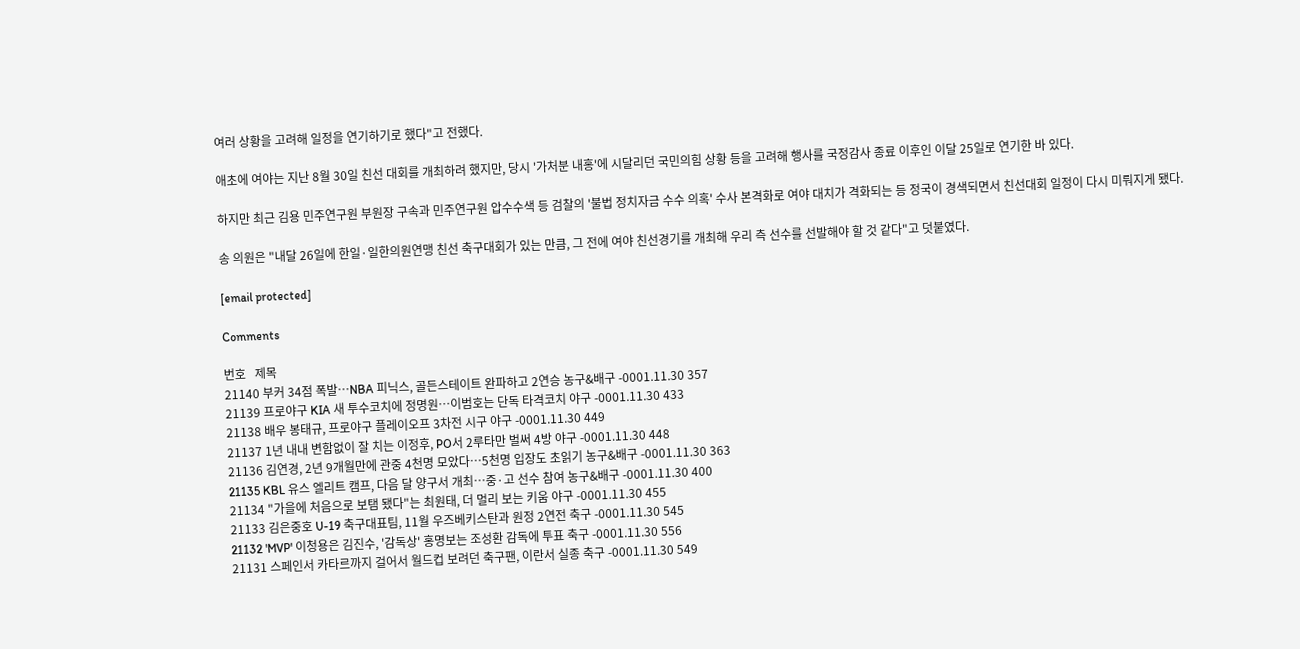여러 상황을 고려해 일정을 연기하기로 했다"고 전했다.

애초에 여야는 지난 8월 30일 친선 대회를 개최하려 했지만, 당시 '가처분 내홍'에 시달리던 국민의힘 상황 등을 고려해 행사를 국정감사 종료 이후인 이달 25일로 연기한 바 있다.

하지만 최근 김용 민주연구원 부원장 구속과 민주연구원 압수수색 등 검찰의 '불법 정치자금 수수 의혹' 수사 본격화로 여야 대치가 격화되는 등 정국이 경색되면서 친선대회 일정이 다시 미뤄지게 됐다.

송 의원은 "내달 26일에 한일·일한의원연맹 친선 축구대회가 있는 만큼, 그 전에 여야 친선경기를 개최해 우리 측 선수를 선발해야 할 것 같다"고 덧붙였다.

[email protected]

Comments

번호   제목
21140 부커 34점 폭발…NBA 피닉스, 골든스테이트 완파하고 2연승 농구&배구 -0001.11.30 357
21139 프로야구 KIA 새 투수코치에 정명원…이범호는 단독 타격코치 야구 -0001.11.30 433
21138 배우 봉태규, 프로야구 플레이오프 3차전 시구 야구 -0001.11.30 449
21137 1년 내내 변함없이 잘 치는 이정후, PO서 2루타만 벌써 4방 야구 -0001.11.30 448
21136 김연경, 2년 9개월만에 관중 4천명 모았다…5천명 입장도 초읽기 농구&배구 -0001.11.30 363
21135 KBL 유스 엘리트 캠프, 다음 달 양구서 개최…중·고 선수 참여 농구&배구 -0001.11.30 400
21134 "가을에 처음으로 보탬 됐다"는 최원태, 더 멀리 보는 키움 야구 -0001.11.30 455
21133 김은중호 U-19 축구대표팀, 11월 우즈베키스탄과 원정 2연전 축구 -0001.11.30 545
21132 'MVP' 이청용은 김진수, '감독상' 홍명보는 조성환 감독에 투표 축구 -0001.11.30 556
21131 스페인서 카타르까지 걸어서 월드컵 보려던 축구팬, 이란서 실종 축구 -0001.11.30 549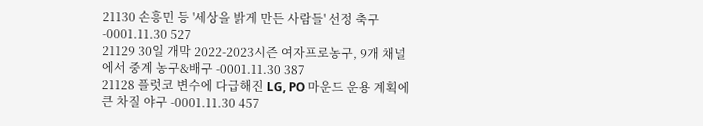21130 손흥민 등 '세상을 밝게 만든 사람들' 선정 축구 -0001.11.30 527
21129 30일 개막 2022-2023시즌 여자프로농구, 9개 채널에서 중계 농구&배구 -0001.11.30 387
21128 플럿코 변수에 다급해진 LG, PO 마운드 운용 계획에 큰 차질 야구 -0001.11.30 457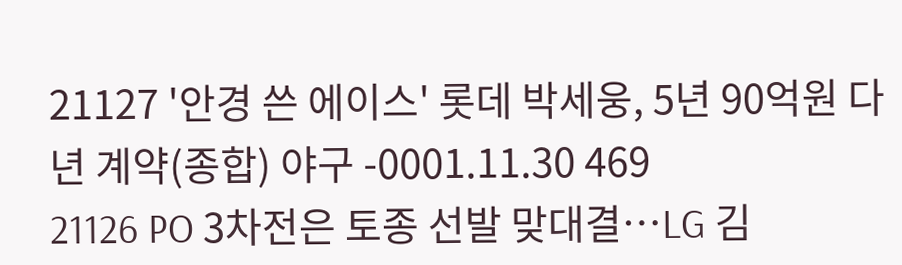21127 '안경 쓴 에이스' 롯데 박세웅, 5년 90억원 다년 계약(종합) 야구 -0001.11.30 469
21126 PO 3차전은 토종 선발 맞대결…LG 김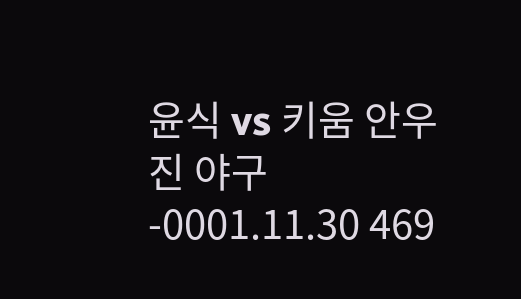윤식 vs 키움 안우진 야구 -0001.11.30 469